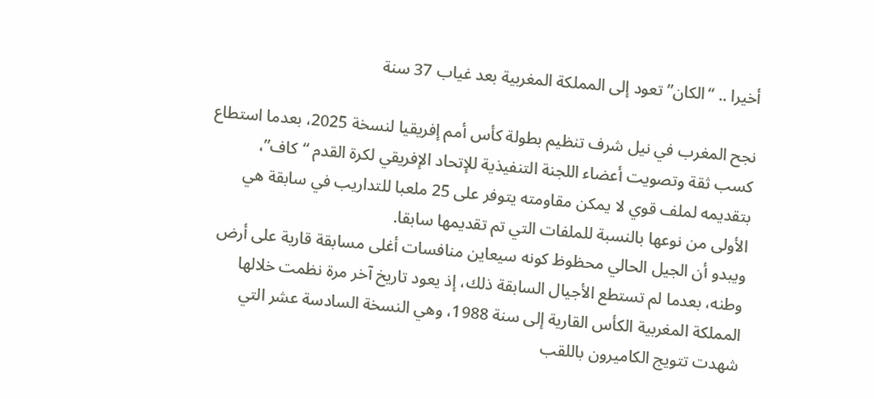أخيرا .. “الكان” تعود إلى المملكة المغربية بعد غياب 37 سنة

نجح المغرب في نيل شرف تنظيم بطولة كأس أمم إفريقيا لنسخة 2025، بعدما استطاع كسب ثقة وتصويت أعضاء اللجنة التنفيذية للإتحاد الإفريقي لكرة القدم “كاف”، بتقديمه لملف قوي لا يمكن مقاومته يتوفر على 25 ملعبا للتداريب في سابقة هي الأولى من نوعها بالنسبة للملفات التي تم تقديمها سابقا.
ويبدو أن الجيل الحالي محظوظ كونه سيعاين منافسات أغلى مسابقة قارية على أرض وطنه، بعدما لم تستطع الأجيال السابقة ذلك، إذ يعود تاريخ آخر مرة نظمت خلالها المملكة المغربية الكأس القارية إلى سنة 1988، وهي النسخة السادسة عشر التي شهدت تتويج الكاميرون باللقب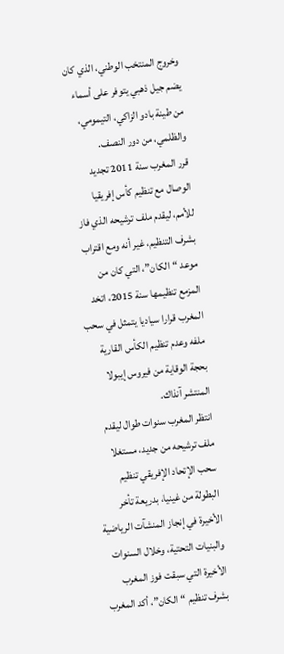وخروج المنتخب الوطني، الذي كان يضم جيل ذهبي يتوفر على أسماء من طينة بادو الزاكي، التيمومي، والظلمي، من دور النصف.
قرر المغرب سنة 2011 تجديد الوصال مع تنظيم كأس إفريقيا للأمم، ليقدم ملف ترشيحه الذي فاز بشرف التنظيم، غير أنه ومع اقتراب موعد “الكان”، التي كان من المزمع تنظيمها سنة 2015، اتخد المغرب قرارا سياديا يتمثل في سحب ملفه وعدم تنظيم الكأس القارية بحجة الوقاية من فيروس إيبولا المنتشر آنذاك.
انتظر المغرب سنوات طوال ليقدم ملف ترشيحه من جديد، مستغلا سحب الإتحاد الإفريقي تنظيم البطولة من غينيا، بدريعة تأخر الأخيرة في إنجاز المنشآت الرياضية والبنيات التحتية، وخلال السنوات الأخيرة التي سبقت فوز المغرب بشرف تنظيم “الكان”، أكد المغرب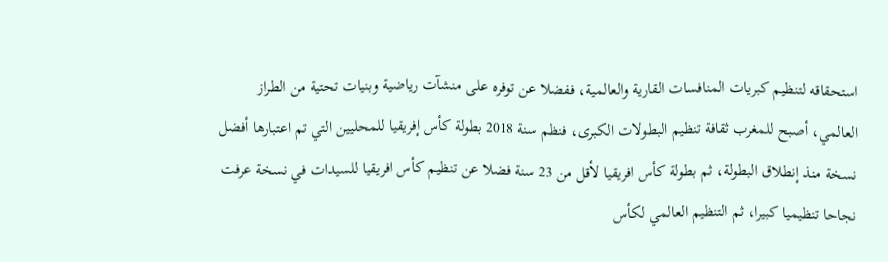استحقاقه لتنظيم كبريات المنافسات القارية والعالمية، ففضلا عن توفره على منشآت رياضية وبنيات تحتية من الطراز العالمي، أصبح للمغرب ثقافة تنظيم البطولات الكبرى، فنظم سنة 2018 بطولة كأس إفريقيا للمحليين التي تم اعتبارها أفضل نسخة منذ إنطلاق البطولة، ثم بطولة كأس افريقيا لأقل من 23 سنة فضلا عن تنظيم كأس افريقيا للسيدات في نسخة عرفت نجاحا تنظيميا كبيرا، ثم التنظيم العالمي لكأس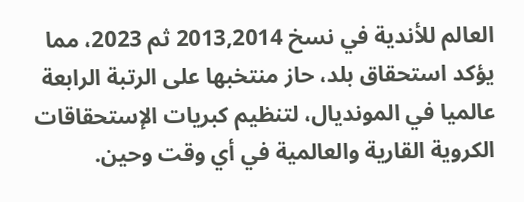العالم للأندية في نسخ 2013,2014 ثم 2023، مما يؤكد استحقاق بلد، حاز منتخبها على الرتبة الرابعة عالميا في المونديال، لتنظيم كبريات الإستحقاقات الكروية القارية والعالمية في أي وقت وحين.